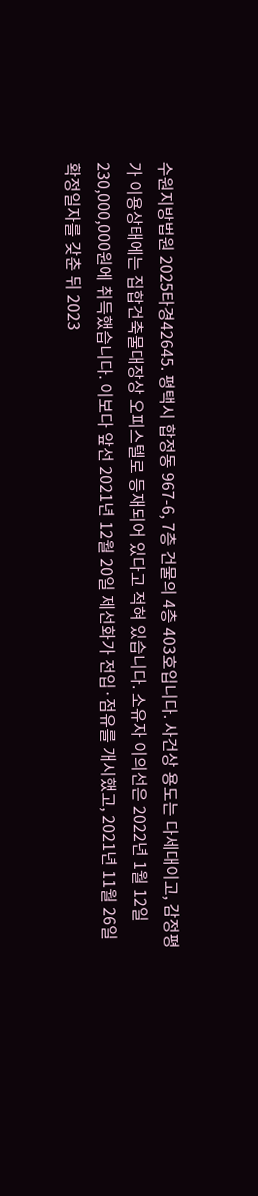수원지방법원 2025타경42645. 평택시 합정동 967-6, 7층 건물의 4층 403호입니다. 사건상 용도는 다세대이고, 감정평가 이용상태에는 집합건축물대장상 오피스텔로 등재되어 있다고 적혀 있습니다. 소유자 이의선은 2022년 1월 12일 230,000,000원에 취득했습니다. 이보다 앞선 2021년 12월 20일 제선화가 전입·점유를 개시했고, 2021년 11월 26일 확정일자를 갖춘 뒤 2023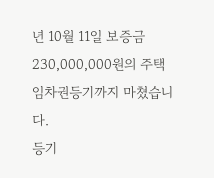년 10월 11일 보증금 230,000,000원의 주택임차권등기까지 마쳤습니다.
등기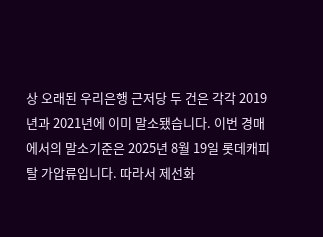상 오래된 우리은행 근저당 두 건은 각각 2019년과 2021년에 이미 말소됐습니다. 이번 경매에서의 말소기준은 2025년 8월 19일 롯데캐피탈 가압류입니다. 따라서 제선화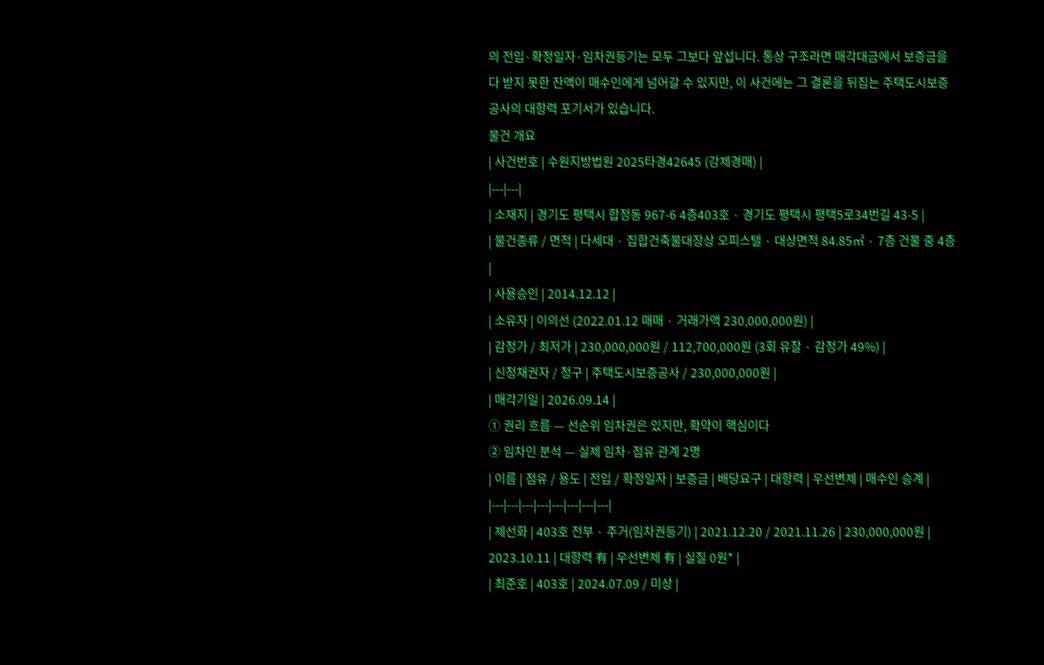의 전입·확정일자·임차권등기는 모두 그보다 앞섭니다. 통상 구조라면 매각대금에서 보증금을 다 받지 못한 잔액이 매수인에게 넘어갈 수 있지만, 이 사건에는 그 결론을 뒤집는 주택도시보증공사의 대항력 포기서가 있습니다.
물건 개요
| 사건번호 | 수원지방법원 2025타경42645 (강제경매) |
|---|---|
| 소재지 | 경기도 평택시 합정동 967-6 4층403호 · 경기도 평택시 평택5로34번길 43-5 |
| 물건종류 / 면적 | 다세대 · 집합건축물대장상 오피스텔 · 대상면적 84.85㎡ · 7층 건물 중 4층 |
| 사용승인 | 2014.12.12 |
| 소유자 | 이의선 (2022.01.12 매매 · 거래가액 230,000,000원) |
| 감정가 / 최저가 | 230,000,000원 / 112,700,000원 (3회 유찰 · 감정가 49%) |
| 신청채권자 / 청구 | 주택도시보증공사 / 230,000,000원 |
| 매각기일 | 2026.09.14 |
① 권리 흐름 — 선순위 임차권은 있지만, 확약이 핵심이다
② 임차인 분석 — 실제 임차·점유 관계 2명
| 이름 | 점유 / 용도 | 전입 / 확정일자 | 보증금 | 배당요구 | 대항력 | 우선변제 | 매수인 승계 |
|---|---|---|---|---|---|---|---|
| 제선화 | 403호 전부 · 주거(임차권등기) | 2021.12.20 / 2021.11.26 | 230,000,000원 | 2023.10.11 | 대항력 有 | 우선변제 有 | 실질 0원* |
| 최준호 | 403호 | 2024.07.09 / 미상 |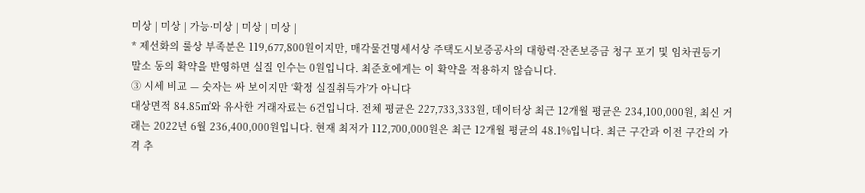미상 | 미상 | 가능·미상 | 미상 | 미상 |
* 제선화의 룰상 부족분은 119,677,800원이지만, 매각물건명세서상 주택도시보증공사의 대항력·잔존보증금 청구 포기 및 임차권등기 말소 동의 확약을 반영하면 실질 인수는 0원입니다. 최준호에게는 이 확약을 적용하지 않습니다.
③ 시세 비교 — 숫자는 싸 보이지만 ‘확정 실질취득가’가 아니다
대상면적 84.85㎡와 유사한 거래자료는 6건입니다. 전체 평균은 227,733,333원, 데이터상 최근 12개월 평균은 234,100,000원, 최신 거래는 2022년 6월 236,400,000원입니다. 현재 최저가 112,700,000원은 최근 12개월 평균의 48.1%입니다. 최근 구간과 이전 구간의 가격 추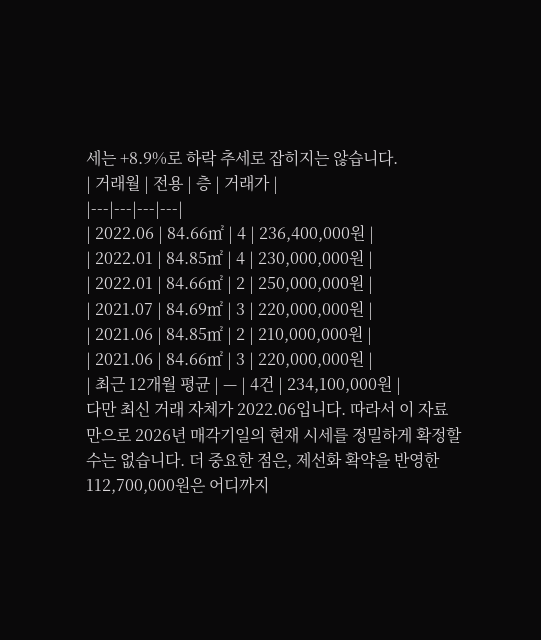세는 +8.9%로 하락 추세로 잡히지는 않습니다.
| 거래월 | 전용 | 층 | 거래가 |
|---|---|---|---|
| 2022.06 | 84.66㎡ | 4 | 236,400,000원 |
| 2022.01 | 84.85㎡ | 4 | 230,000,000원 |
| 2022.01 | 84.66㎡ | 2 | 250,000,000원 |
| 2021.07 | 84.69㎡ | 3 | 220,000,000원 |
| 2021.06 | 84.85㎡ | 2 | 210,000,000원 |
| 2021.06 | 84.66㎡ | 3 | 220,000,000원 |
| 최근 12개월 평균 | — | 4건 | 234,100,000원 |
다만 최신 거래 자체가 2022.06입니다. 따라서 이 자료만으로 2026년 매각기일의 현재 시세를 정밀하게 확정할 수는 없습니다. 더 중요한 점은, 제선화 확약을 반영한 112,700,000원은 어디까지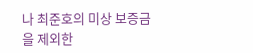나 최준호의 미상 보증금을 제외한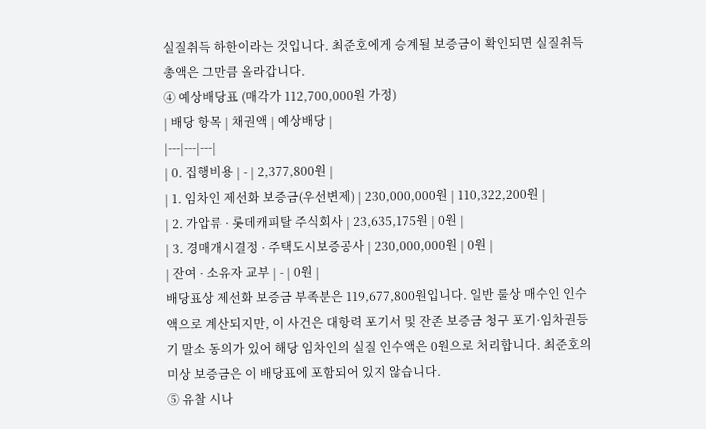실질취득 하한이라는 것입니다. 최준호에게 승계될 보증금이 확인되면 실질취득 총액은 그만큼 올라갑니다.
④ 예상배당표 (매각가 112,700,000원 가정)
| 배당 항목 | 채권액 | 예상배당 |
|---|---|---|
| 0. 집행비용 | - | 2,377,800원 |
| 1. 임차인 제선화 보증금(우선변제) | 230,000,000원 | 110,322,200원 |
| 2. 가압류 · 롯데캐피탈 주식회사 | 23,635,175원 | 0원 |
| 3. 경매개시결정 · 주택도시보증공사 | 230,000,000원 | 0원 |
| 잔여 · 소유자 교부 | - | 0원 |
배당표상 제선화 보증금 부족분은 119,677,800원입니다. 일반 룰상 매수인 인수액으로 계산되지만, 이 사건은 대항력 포기서 및 잔존 보증금 청구 포기·임차권등기 말소 동의가 있어 해당 임차인의 실질 인수액은 0원으로 처리합니다. 최준호의 미상 보증금은 이 배당표에 포함되어 있지 않습니다.
⑤ 유찰 시나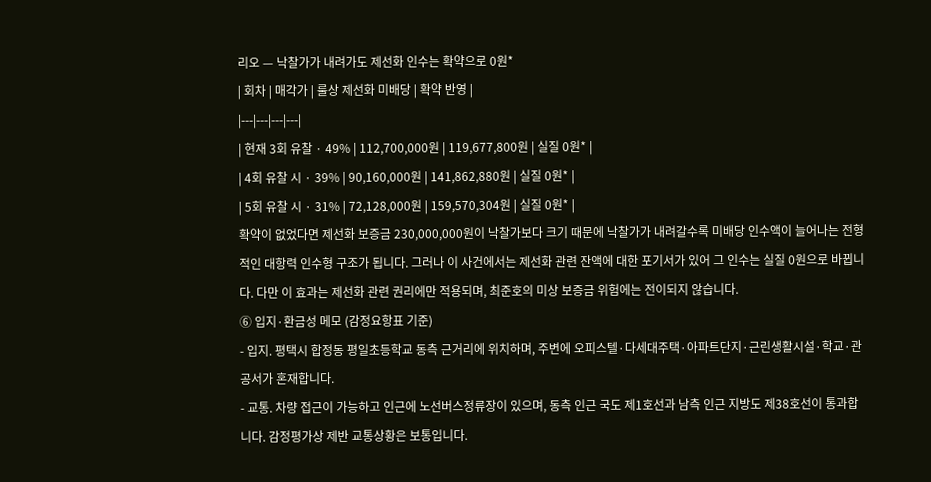리오 — 낙찰가가 내려가도 제선화 인수는 확약으로 0원*
| 회차 | 매각가 | 룰상 제선화 미배당 | 확약 반영 |
|---|---|---|---|
| 현재 3회 유찰 · 49% | 112,700,000원 | 119,677,800원 | 실질 0원* |
| 4회 유찰 시 · 39% | 90,160,000원 | 141,862,880원 | 실질 0원* |
| 5회 유찰 시 · 31% | 72,128,000원 | 159,570,304원 | 실질 0원* |
확약이 없었다면 제선화 보증금 230,000,000원이 낙찰가보다 크기 때문에 낙찰가가 내려갈수록 미배당 인수액이 늘어나는 전형적인 대항력 인수형 구조가 됩니다. 그러나 이 사건에서는 제선화 관련 잔액에 대한 포기서가 있어 그 인수는 실질 0원으로 바뀝니다. 다만 이 효과는 제선화 관련 권리에만 적용되며, 최준호의 미상 보증금 위험에는 전이되지 않습니다.
⑥ 입지·환금성 메모 (감정요항표 기준)
- 입지. 평택시 합정동 평일초등학교 동측 근거리에 위치하며, 주변에 오피스텔·다세대주택·아파트단지·근린생활시설·학교·관공서가 혼재합니다.
- 교통. 차량 접근이 가능하고 인근에 노선버스정류장이 있으며, 동측 인근 국도 제1호선과 남측 인근 지방도 제38호선이 통과합니다. 감정평가상 제반 교통상황은 보통입니다.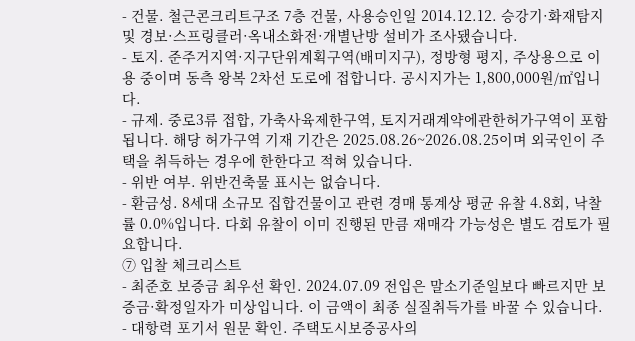- 건물. 철근콘크리트구조 7층 건물, 사용승인일 2014.12.12. 승강기·화재탐지 및 경보·스프링클러·옥내소화전·개별난방 설비가 조사됐습니다.
- 토지. 준주거지역·지구단위계획구역(배미지구), 정방형 평지, 주상용으로 이용 중이며 동측 왕복 2차선 도로에 접합니다. 공시지가는 1,800,000원/㎡입니다.
- 규제. 중로3류 접합, 가축사육제한구역, 토지거래계약에관한허가구역이 포함됩니다. 해당 허가구역 기재 기간은 2025.08.26~2026.08.25이며 외국인이 주택을 취득하는 경우에 한한다고 적혀 있습니다.
- 위반 여부. 위반건축물 표시는 없습니다.
- 환금성. 8세대 소규모 집합건물이고 관련 경매 통계상 평균 유찰 4.8회, 낙찰률 0.0%입니다. 다회 유찰이 이미 진행된 만큼 재매각 가능성은 별도 검토가 필요합니다.
⑦ 입찰 체크리스트
- 최준호 보증금 최우선 확인. 2024.07.09 전입은 말소기준일보다 빠르지만 보증금·확정일자가 미상입니다. 이 금액이 최종 실질취득가를 바꿀 수 있습니다.
- 대항력 포기서 원문 확인. 주택도시보증공사의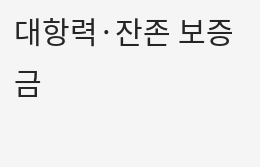대항력·잔존 보증금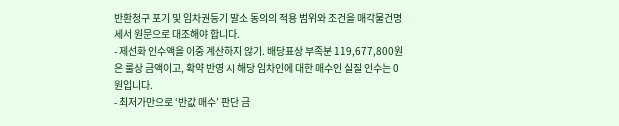반환청구 포기 및 임차권등기 말소 동의의 적용 범위와 조건을 매각물건명세서 원문으로 대조해야 합니다.
- 제선화 인수액을 이중 계산하지 않기. 배당표상 부족분 119,677,800원은 룰상 금액이고, 확약 반영 시 해당 임차인에 대한 매수인 실질 인수는 0원입니다.
- 최저가만으로 ‘반값 매수’ 판단 금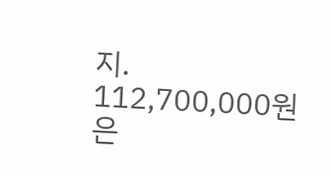지. 112,700,000원은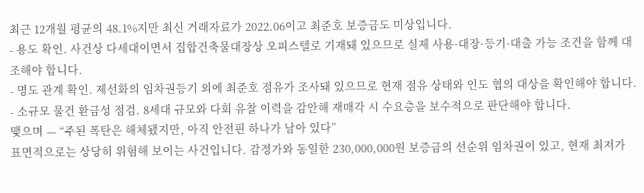최근 12개월 평균의 48.1%지만 최신 거래자료가 2022.06이고 최준호 보증금도 미상입니다.
- 용도 확인. 사건상 다세대이면서 집합건축물대장상 오피스텔로 기재돼 있으므로 실제 사용·대장·등기·대출 가능 조건을 함께 대조해야 합니다.
- 명도 관계 확인. 제선화의 임차권등기 외에 최준호 점유가 조사돼 있으므로 현재 점유 상태와 인도 협의 대상을 확인해야 합니다.
- 소규모 물건 환금성 점검. 8세대 규모와 다회 유찰 이력을 감안해 재매각 시 수요층을 보수적으로 판단해야 합니다.
맺으며 — “주된 폭탄은 해체됐지만, 아직 안전핀 하나가 남아 있다”
표면적으로는 상당히 위험해 보이는 사건입니다. 감정가와 동일한 230,000,000원 보증금의 선순위 임차권이 있고, 현재 최저가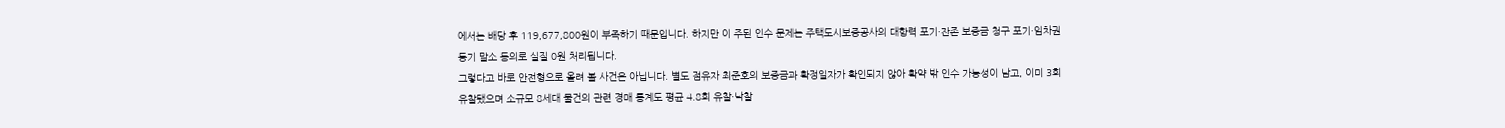에서는 배당 후 119,677,800원이 부족하기 때문입니다. 하지만 이 주된 인수 문제는 주택도시보증공사의 대항력 포기·잔존 보증금 청구 포기·임차권등기 말소 동의로 실질 0원 처리됩니다.
그렇다고 바로 안전형으로 올려 볼 사건은 아닙니다. 별도 점유자 최준호의 보증금과 확정일자가 확인되지 않아 확약 밖 인수 가능성이 남고, 이미 3회 유찰됐으며 소규모 8세대 물건의 관련 경매 통계도 평균 4.8회 유찰·낙찰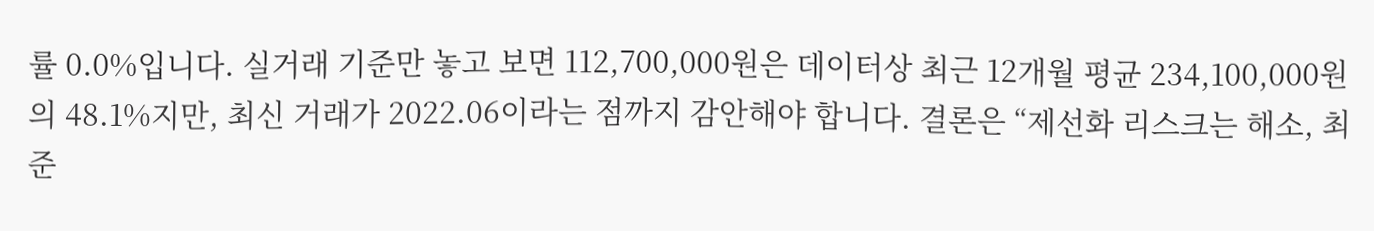률 0.0%입니다. 실거래 기준만 놓고 보면 112,700,000원은 데이터상 최근 12개월 평균 234,100,000원의 48.1%지만, 최신 거래가 2022.06이라는 점까지 감안해야 합니다. 결론은 “제선화 리스크는 해소, 최준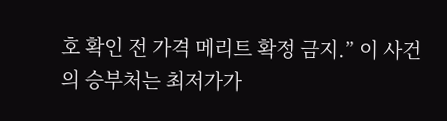호 확인 전 가격 메리트 확정 금지.” 이 사건의 승부처는 최저가가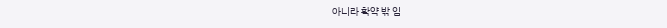아니라 확약 밖 임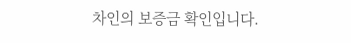차인의 보증금 확인입니다.